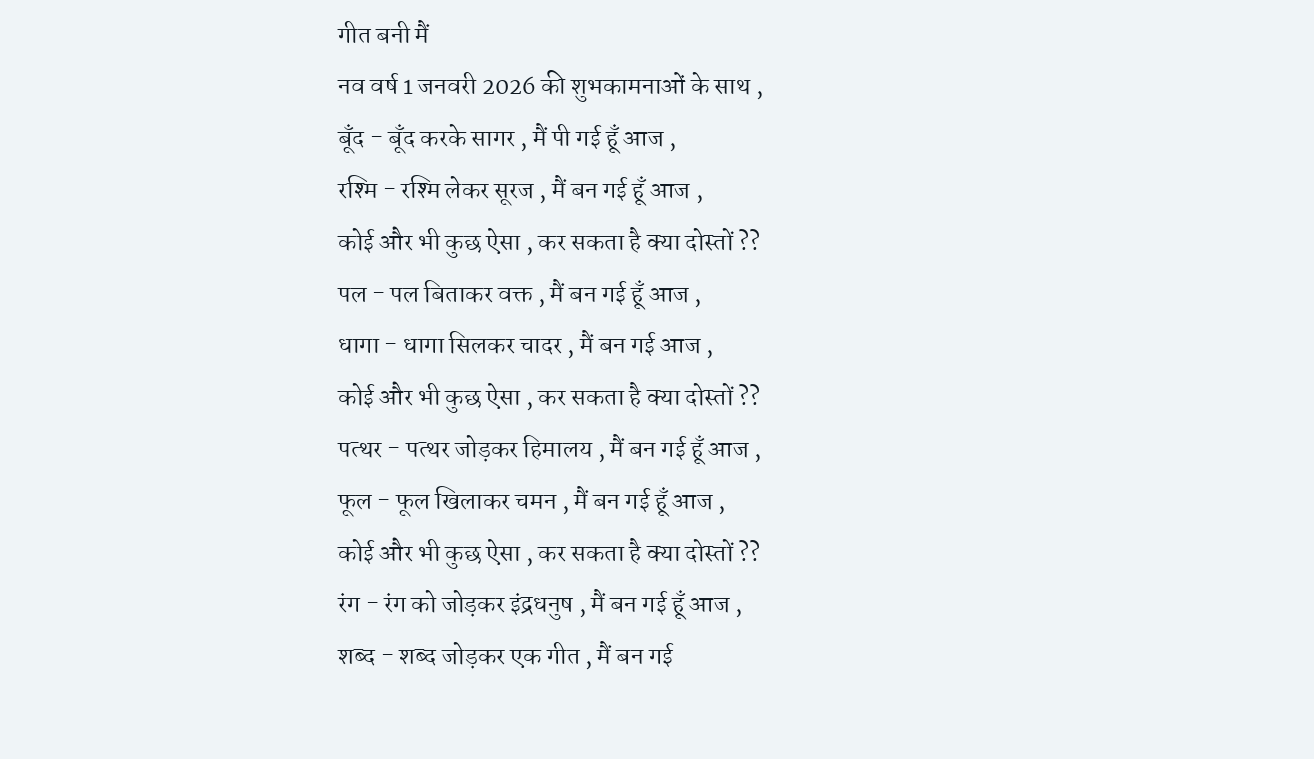गीत बनी मैं
नव वर्ष 1 जनवरी 2026 की शुभकामनाओं के साथ ,
बूँद - बूँद करके सागर , मैं पी गई हूँ आज ,
रश्मि - रश्मि लेकर सूरज , मैं बन गई हूँ आज ,
कोई और भी कुछ ऐसा , कर सकता है क्या दोस्तों ??
पल - पल बिताकर वक्त , मैं बन गई हूँ आज ,
धागा - धागा सिलकर चादर , मैं बन गई आज ,
कोई और भी कुछ ऐसा , कर सकता है क्या दोस्तों ??
पत्थर - पत्थर जोड़कर हिमालय , मैं बन गई हूँ आज ,
फूल - फूल खिलाकर चमन , मैं बन गई हूँ आज ,
कोई और भी कुछ ऐसा , कर सकता है क्या दोस्तों ??
रंग - रंग को जोड़कर इंद्रधनुष , मैं बन गई हूँ आज ,
शब्द - शब्द जोड़कर एक गीत , मैं बन गई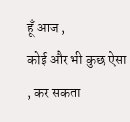हूँ आज ,
कोई और भी कुछ ऐसा , कर सकता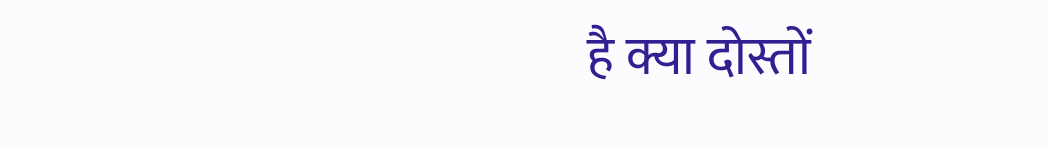है क्या दोस्तों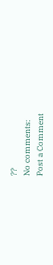??
No comments:
Post a Comment